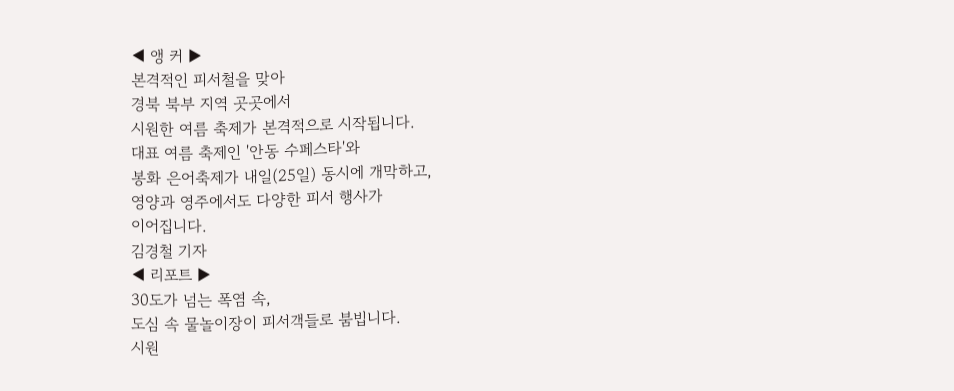◀ 앵 커 ▶
본격적인 피서철을 맞아
경북 북부 지역 곳곳에서
시원한 여름 축제가 본격적으로 시작됩니다.
대표 여름 축제인 '안동 수페스타'와
봉화 은어축제가 내일(25일) 동시에 개막하고,
영양과 영주에서도 다양한 피서 행사가
이어집니다.
김경철 기자
◀ 리포트 ▶
30도가 넘는 폭염 속,
도심 속 물놀이장이 피서객들로 붐빕니다.
시원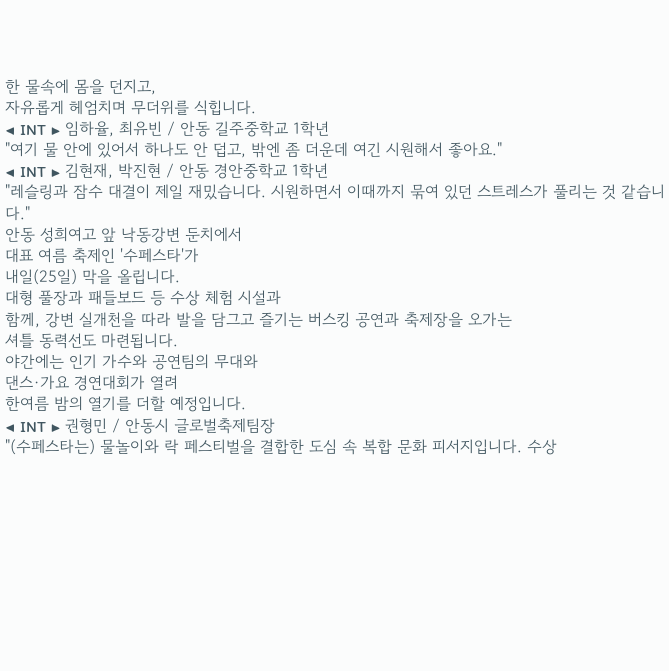한 물속에 몸을 던지고,
자유롭게 헤엄치며 무더위를 식힙니다.
◀ INT ▶ 임하율, 최유빈 / 안동 길주중학교 1학년
"여기 물 안에 있어서 하나도 안 덥고, 밖엔 좀 더운데 여긴 시원해서 좋아요."
◀ INT ▶ 김현재, 박진현 / 안동 경안중학교 1학년
"레슬링과 잠수 대결이 제일 재밌습니다. 시원하면서 이때까지 묶여 있던 스트레스가 풀리는 것 같습니다."
안동 성희여고 앞 낙동강변 둔치에서
대표 여름 축제인 '수페스타'가
내일(25일) 막을 올립니다.
대형 풀장과 패들보드 등 수상 체험 시설과
함께, 강변 실개천을 따라 발을 담그고 즐기는 버스킹 공연과 축제장을 오가는
셔틀 동력선도 마련됩니다.
야간에는 인기 가수와 공연팀의 무대와
댄스·가요 경연대회가 열려
한여름 밤의 열기를 더할 예정입니다.
◀ INT ▶ 권형민 / 안동시 글로벌축제팀장
"(수페스타는) 물놀이와 락 페스티벌을 결합한 도심 속 복합 문화 피서지입니다. 수상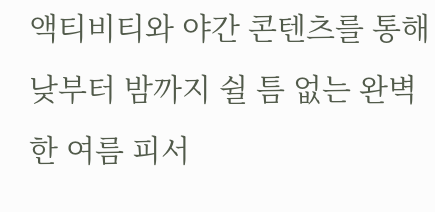액티비티와 야간 콘텐츠를 통해 낮부터 밤까지 쉴 틈 없는 완벽한 여름 피서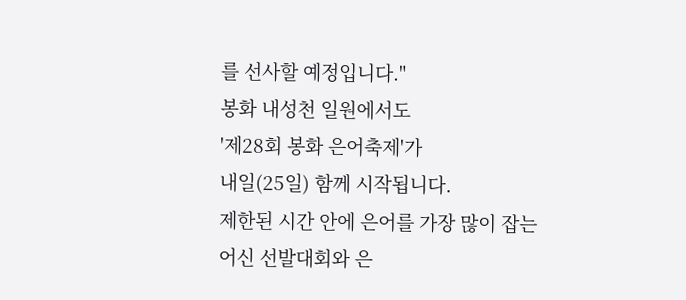를 선사할 예정입니다."
봉화 내성천 일원에서도
'제28회 봉화 은어축제'가
내일(25일) 함께 시작됩니다.
제한된 시간 안에 은어를 가장 많이 잡는
어신 선발대회와 은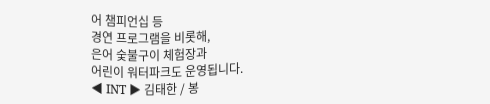어 챔피언십 등
경연 프로그램을 비롯해,
은어 숯불구이 체험장과
어린이 워터파크도 운영됩니다.
◀ INT ▶ 김태한 / 봉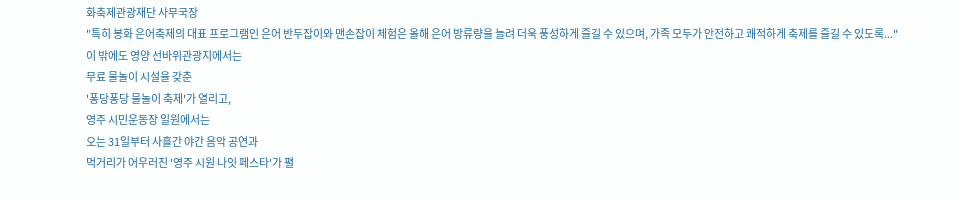화축제관광재단 사무국장
"특히 봉화 은어축제의 대표 프로그램인 은어 반두잡이와 맨손잡이 체험은 올해 은어 방류량을 늘려 더욱 풍성하게 즐길 수 있으며, 가족 모두가 안전하고 쾌적하게 축제를 즐길 수 있도록..."
이 밖에도 영양 선바위관광지에서는
무료 물놀이 시설을 갖춘
'퐁당퐁당 물놀이 축제'가 열리고,
영주 시민운동장 일원에서는
오는 31일부터 사흘간 야간 음악 공연과
먹거리가 어우러진 '영주 시원 나잇 페스타'가 펼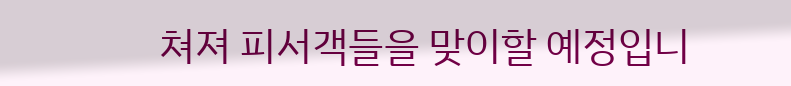쳐져 피서객들을 맞이할 예정입니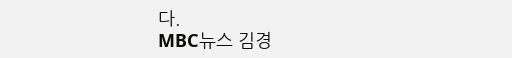다.
MBC뉴스 김경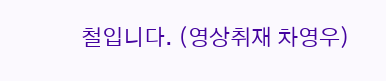철입니다. (영상취재 차영우)